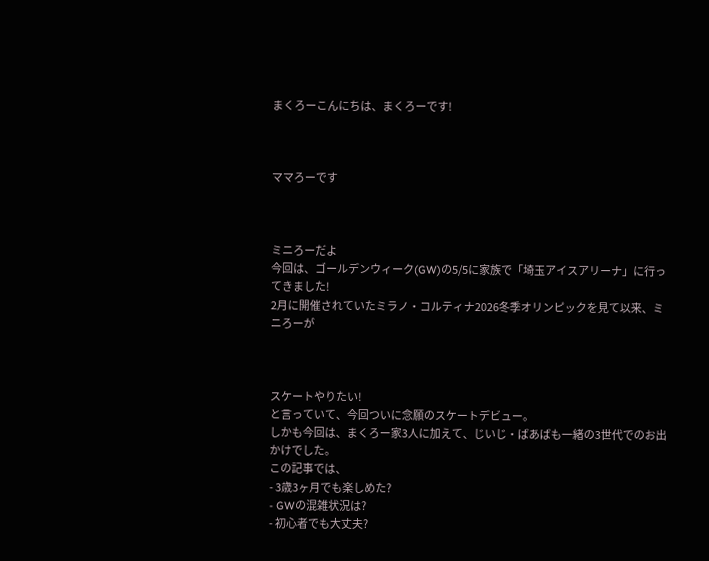まくろーこんにちは、まくろーです!



ママろーです



ミニろーだよ
今回は、ゴールデンウィーク(GW)の5/5に家族で「埼玉アイスアリーナ」に行ってきました!
2月に開催されていたミラノ・コルティナ2026冬季オリンピックを見て以来、ミニろーが



スケートやりたい!
と言っていて、今回ついに念願のスケートデビュー。
しかも今回は、まくろー家3人に加えて、じいじ・ばあばも一緒の3世代でのお出かけでした。
この記事では、
- 3歳3ヶ月でも楽しめた?
- GWの混雑状況は?
- 初心者でも大丈夫?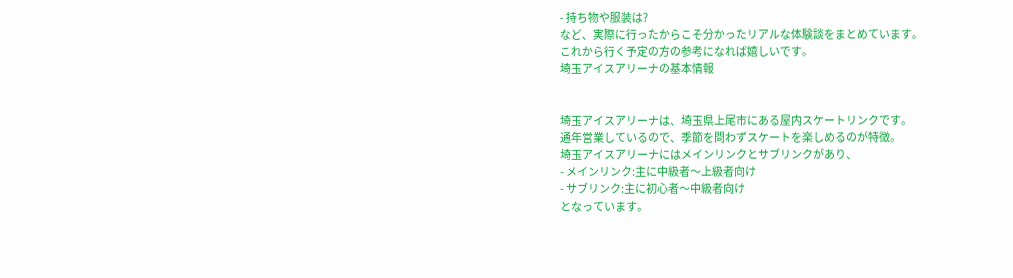- 持ち物や服装は?
など、実際に行ったからこそ分かったリアルな体験談をまとめています。
これから行く予定の方の参考になれば嬉しいです。
埼玉アイスアリーナの基本情報


埼玉アイスアリーナは、埼玉県上尾市にある屋内スケートリンクです。
通年営業しているので、季節を問わずスケートを楽しめるのが特徴。
埼玉アイスアリーナにはメインリンクとサブリンクがあり、
- メインリンク:主に中級者〜上級者向け
- サブリンク:主に初心者〜中級者向け
となっています。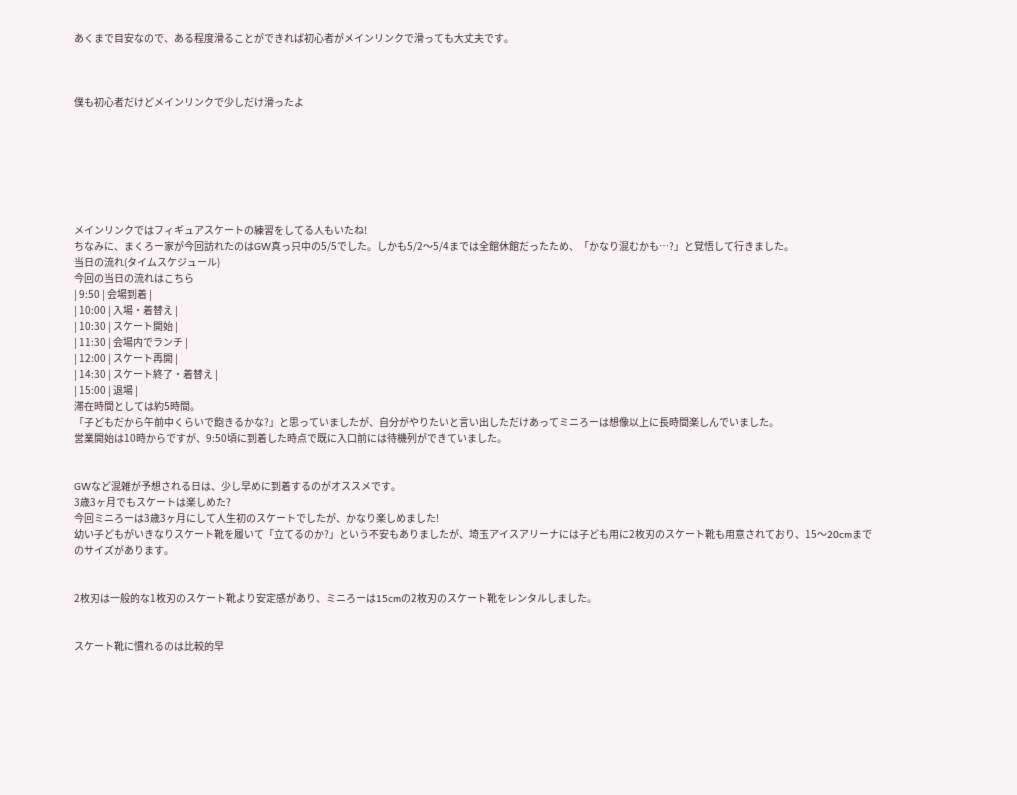あくまで目安なので、ある程度滑ることができれば初心者がメインリンクで滑っても大丈夫です。



僕も初心者だけどメインリンクで少しだけ滑ったよ







メインリンクではフィギュアスケートの練習をしてる人もいたね!
ちなみに、まくろー家が今回訪れたのはGW真っ只中の5/5でした。しかも5/2〜5/4までは全館休館だったため、「かなり混むかも…?」と覚悟して行きました。
当日の流れ(タイムスケジュール)
今回の当日の流れはこちら
| 9:50 | 会場到着 |
| 10:00 | 入場・着替え |
| 10:30 | スケート開始 |
| 11:30 | 会場内でランチ |
| 12:00 | スケート再開 |
| 14:30 | スケート終了・着替え |
| 15:00 | 退場 |
滞在時間としては約5時間。
「子どもだから午前中くらいで飽きるかな?」と思っていましたが、自分がやりたいと言い出しただけあってミニろーは想像以上に長時間楽しんでいました。
営業開始は10時からですが、9:50頃に到着した時点で既に入口前には待機列ができていました。


GWなど混雑が予想される日は、少し早めに到着するのがオススメです。
3歳3ヶ月でもスケートは楽しめた?
今回ミニろーは3歳3ヶ月にして人生初のスケートでしたが、かなり楽しめました!
幼い子どもがいきなりスケート靴を履いて「立てるのか?」という不安もありましたが、埼玉アイスアリーナには子ども用に2枚刃のスケート靴も用意されており、15〜20cmまでのサイズがあります。


2枚刃は一般的な1枚刃のスケート靴より安定感があり、ミニろーは15cmの2枚刃のスケート靴をレンタルしました。


スケート靴に慣れるのは比較的早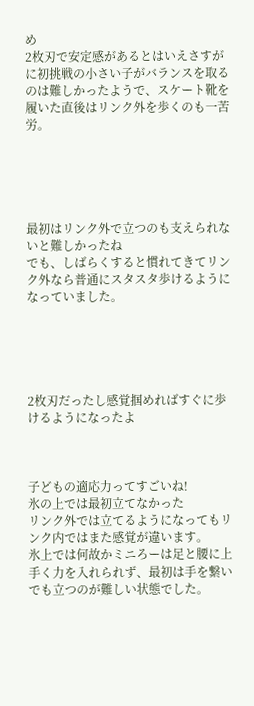め
2枚刃で安定感があるとはいえさすがに初挑戦の小さい子がバランスを取るのは難しかったようで、スケート靴を履いた直後はリンク外を歩くのも一苦労。





最初はリンク外で立つのも支えられないと難しかったね
でも、しばらくすると慣れてきてリンク外なら普通にスタスタ歩けるようになっていました。





2枚刃だったし感覚掴めればすぐに歩けるようになったよ



子どもの適応力ってすごいね!
氷の上では最初立てなかった
リンク外では立てるようになってもリンク内ではまた感覚が違います。
氷上では何故かミニろーは足と腰に上手く力を入れられず、最初は手を繋いでも立つのが難しい状態でした。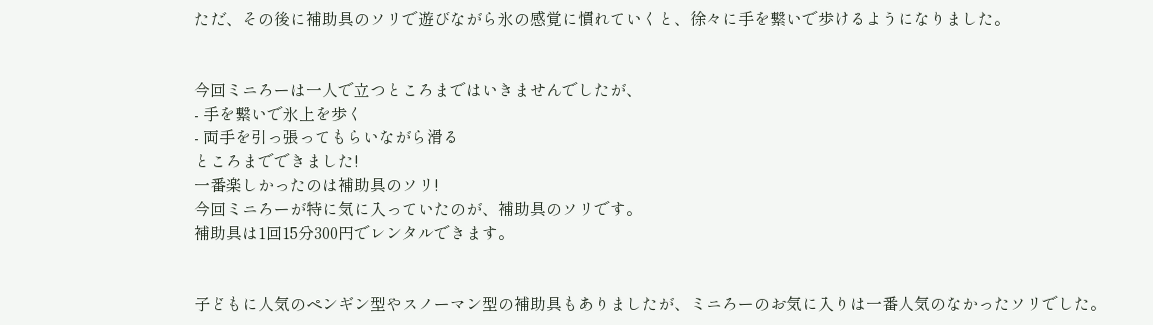ただ、その後に補助具のソリで遊びながら氷の感覚に慣れていくと、徐々に手を繋いで歩けるようになりました。


今回ミニろーは一人で立つところまではいきませんでしたが、
- 手を繋いで氷上を歩く
- 両手を引っ張ってもらいながら滑る
ところまでできました!
一番楽しかったのは補助具のソリ!
今回ミニろーが特に気に入っていたのが、補助具のソリです。
補助具は1回15分300円でレンタルできます。


子どもに人気のペンギン型やスノーマン型の補助具もありましたが、ミニろーのお気に入りは一番人気のなかったソリでした。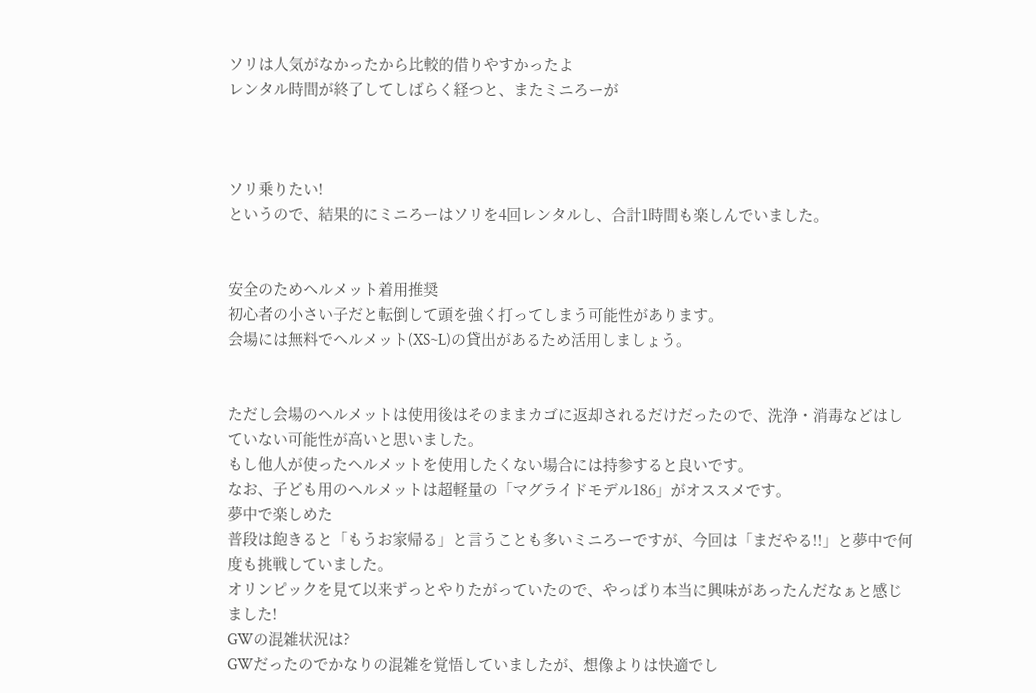ソリは人気がなかったから比較的借りやすかったよ
レンタル時間が終了してしばらく経つと、またミニろーが



ソリ乗りたい!
というので、結果的にミニろーはソリを4回レンタルし、合計1時間も楽しんでいました。


安全のためヘルメット着用推奨
初心者の小さい子だと転倒して頭を強く打ってしまう可能性があります。
会場には無料でヘルメット(XS~L)の貸出があるため活用しましょう。


ただし会場のヘルメットは使用後はそのままカゴに返却されるだけだったので、洗浄・消毒などはしていない可能性が高いと思いました。
もし他人が使ったヘルメットを使用したくない場合には持参すると良いです。
なお、子ども用のヘルメットは超軽量の「マグライドモデル186」がオススメです。
夢中で楽しめた
普段は飽きると「もうお家帰る」と言うことも多いミニろーですが、今回は「まだやる!!」と夢中で何度も挑戦していました。
オリンピックを見て以来ずっとやりたがっていたので、やっぱり本当に興味があったんだなぁと感じました!
GWの混雑状況は?
GWだったのでかなりの混雑を覚悟していましたが、想像よりは快適でし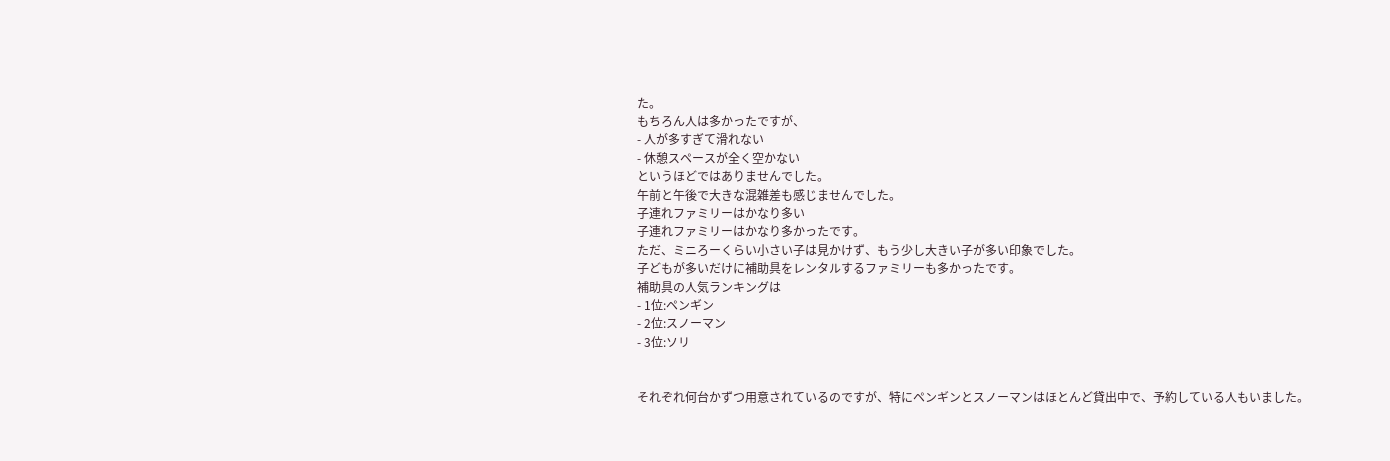た。
もちろん人は多かったですが、
- 人が多すぎて滑れない
- 休憩スペースが全く空かない
というほどではありませんでした。
午前と午後で大きな混雑差も感じませんでした。
子連れファミリーはかなり多い
子連れファミリーはかなり多かったです。
ただ、ミニろーくらい小さい子は見かけず、もう少し大きい子が多い印象でした。
子どもが多いだけに補助具をレンタルするファミリーも多かったです。
補助具の人気ランキングは
- 1位:ペンギン
- 2位:スノーマン
- 3位:ソリ


それぞれ何台かずつ用意されているのですが、特にペンギンとスノーマンはほとんど貸出中で、予約している人もいました。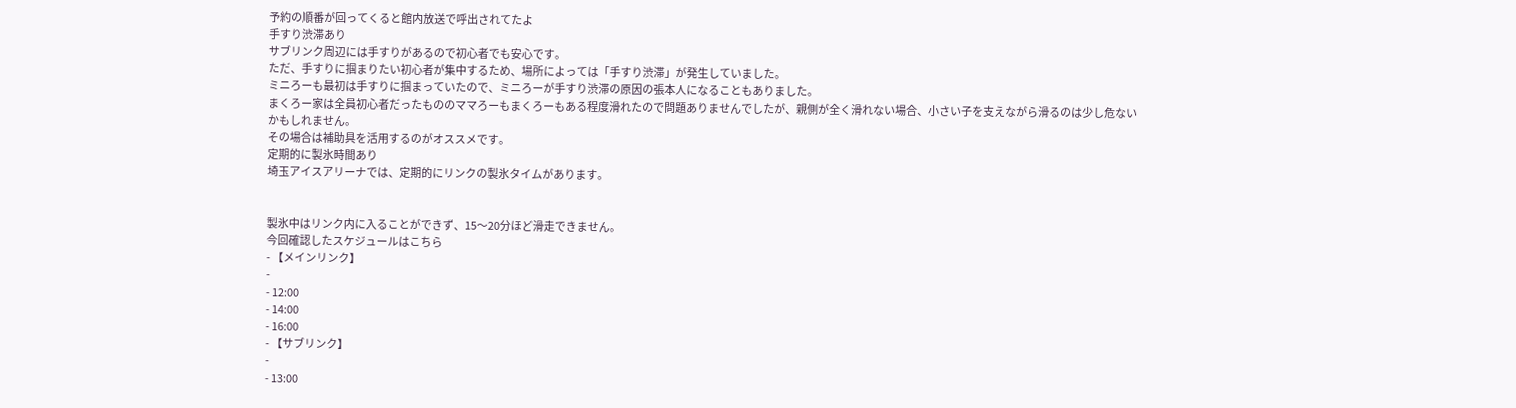予約の順番が回ってくると館内放送で呼出されてたよ
手すり渋滞あり
サブリンク周辺には手すりがあるので初心者でも安心です。
ただ、手すりに掴まりたい初心者が集中するため、場所によっては「手すり渋滞」が発生していました。
ミニろーも最初は手すりに掴まっていたので、ミニろーが手すり渋滞の原因の張本人になることもありました。
まくろー家は全員初心者だったもののママろーもまくろーもある程度滑れたので問題ありませんでしたが、親側が全く滑れない場合、小さい子を支えながら滑るのは少し危ないかもしれません。
その場合は補助具を活用するのがオススメです。
定期的に製氷時間あり
埼玉アイスアリーナでは、定期的にリンクの製氷タイムがあります。


製氷中はリンク内に入ることができず、15〜20分ほど滑走できません。
今回確認したスケジュールはこちら
- 【メインリンク】
-
- 12:00
- 14:00
- 16:00
- 【サブリンク】
-
- 13:00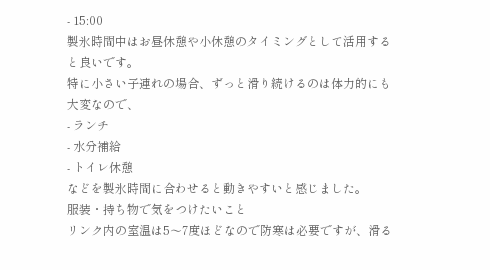- 15:00
製氷時間中はお昼休憩や小休憩のタイミングとして活用すると良いです。
特に小さい子連れの場合、ずっと滑り続けるのは体力的にも大変なので、
- ランチ
- 水分補給
- トイレ休憩
などを製氷時間に合わせると動きやすいと感じました。
服装・持ち物で気をつけたいこと
リンク内の室温は5〜7度ほどなので防寒は必要ですが、滑る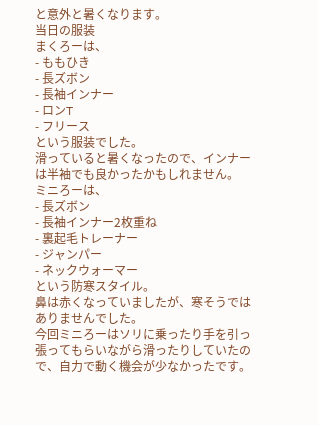と意外と暑くなります。
当日の服装
まくろーは、
- ももひき
- 長ズボン
- 長袖インナー
- ロンT
- フリース
という服装でした。
滑っていると暑くなったので、インナーは半袖でも良かったかもしれません。
ミニろーは、
- 長ズボン
- 長袖インナー2枚重ね
- 裏起毛トレーナー
- ジャンパー
- ネックウォーマー
という防寒スタイル。
鼻は赤くなっていましたが、寒そうではありませんでした。
今回ミニろーはソリに乗ったり手を引っ張ってもらいながら滑ったりしていたので、自力で動く機会が少なかったです。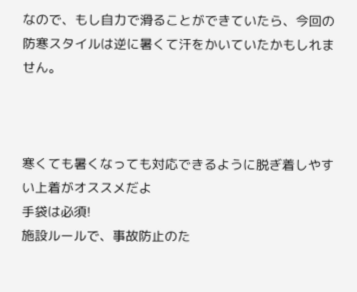なので、もし自力で滑ることができていたら、今回の防寒スタイルは逆に暑くて汗をかいていたかもしれません。



寒くても暑くなっても対応できるように脱ぎ着しやすい上着がオススメだよ
手袋は必須!
施設ルールで、事故防止のた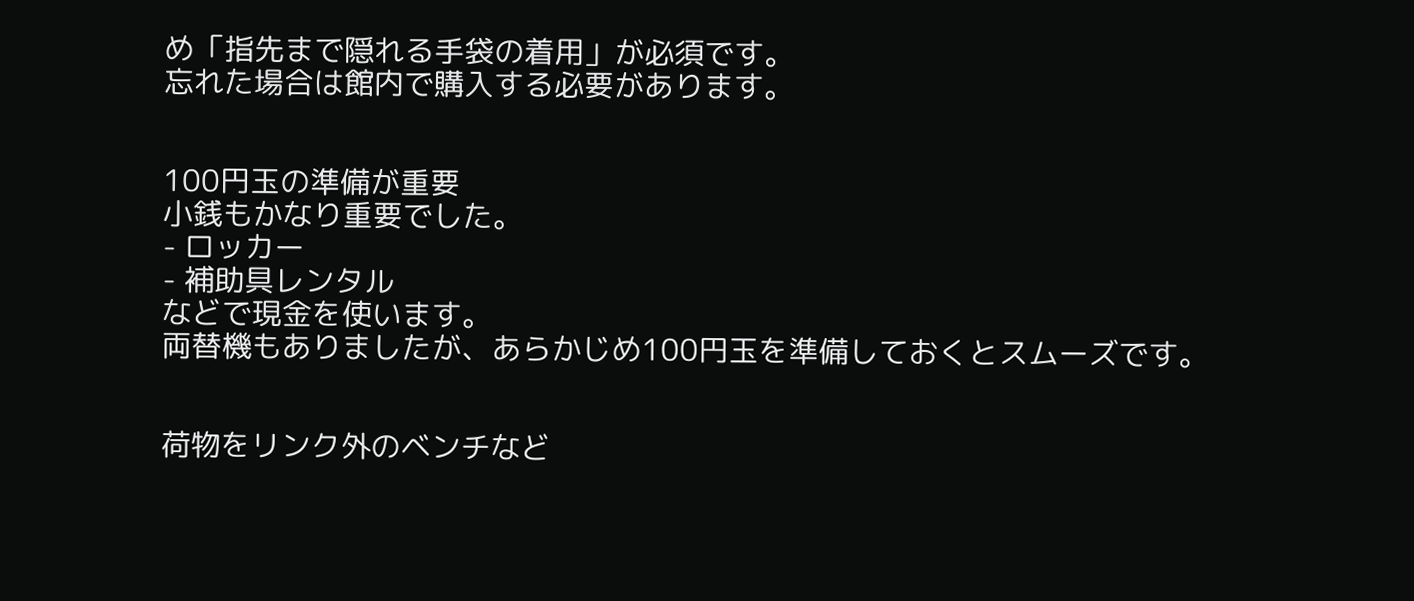め「指先まで隠れる手袋の着用」が必須です。
忘れた場合は館内で購入する必要があります。


100円玉の準備が重要
小銭もかなり重要でした。
- ロッカー
- 補助具レンタル
などで現金を使います。
両替機もありましたが、あらかじめ100円玉を準備しておくとスムーズです。


荷物をリンク外のベンチなど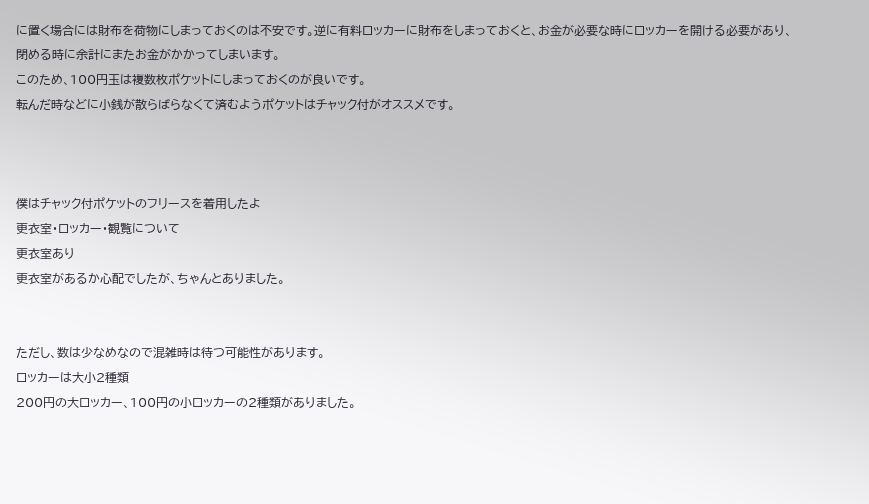に置く場合には財布を荷物にしまっておくのは不安です。逆に有料ロッカーに財布をしまっておくと、お金が必要な時にロッカーを開ける必要があり、閉める時に余計にまたお金がかかってしまいます。
このため、100円玉は複数枚ポケットにしまっておくのが良いです。
転んだ時などに小銭が散らばらなくて済むようポケットはチャック付がオススメです。



僕はチャック付ポケットのフリースを着用したよ
更衣室・ロッカー・観覧について
更衣室あり
更衣室があるか心配でしたが、ちゃんとありました。


ただし、数は少なめなので混雑時は待つ可能性があります。
ロッカーは大小2種類
200円の大ロッカー、100円の小ロッカーの2種類がありました。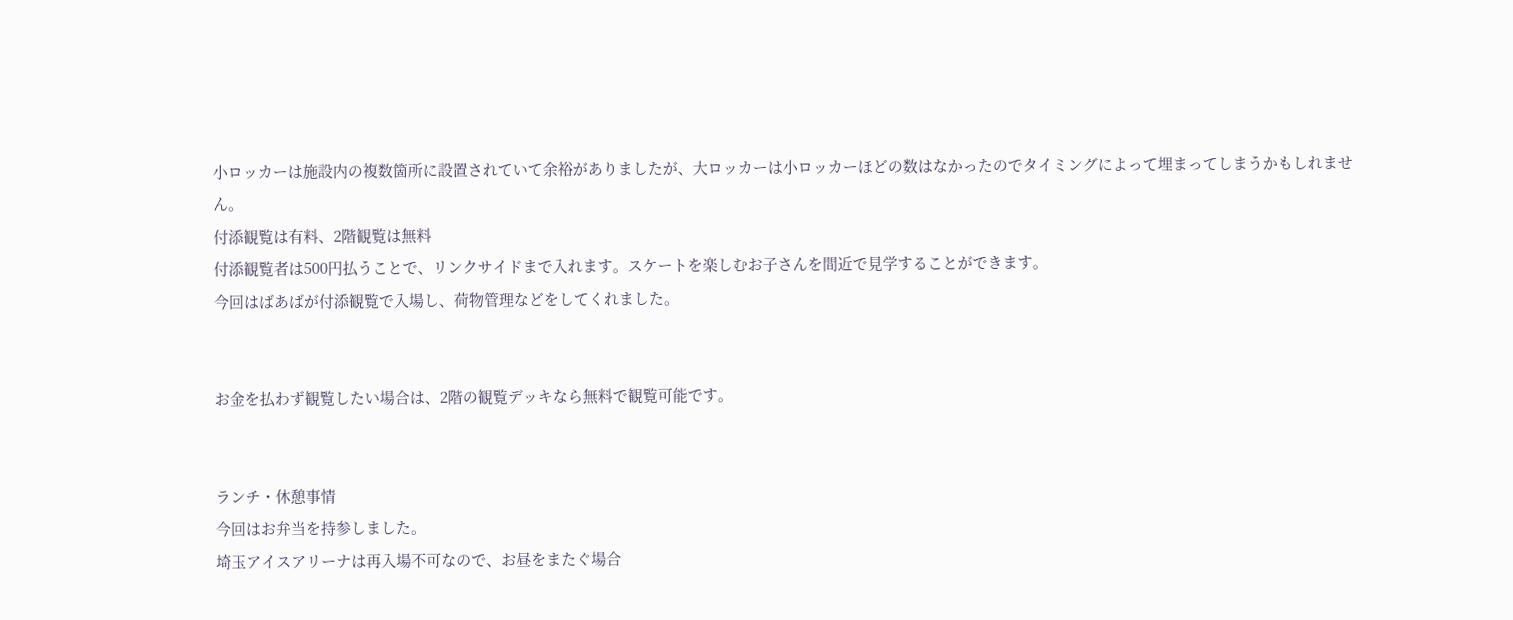小ロッカーは施設内の複数箇所に設置されていて余裕がありましたが、大ロッカーは小ロッカーほどの数はなかったのでタイミングによって埋まってしまうかもしれません。
付添観覧は有料、2階観覧は無料
付添観覧者は500円払うことで、リンクサイドまで入れます。スケートを楽しむお子さんを間近で見学することができます。
今回はばあばが付添観覧で入場し、荷物管理などをしてくれました。


お金を払わず観覧したい場合は、2階の観覧デッキなら無料で観覧可能です。


ランチ・休憩事情
今回はお弁当を持参しました。
埼玉アイスアリーナは再入場不可なので、お昼をまたぐ場合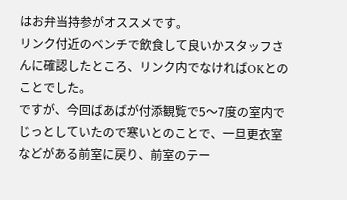はお弁当持参がオススメです。
リンク付近のベンチで飲食して良いかスタッフさんに確認したところ、リンク内でなければOKとのことでした。
ですが、今回ばあばが付添観覧で5〜7度の室内でじっとしていたので寒いとのことで、一旦更衣室などがある前室に戻り、前室のテー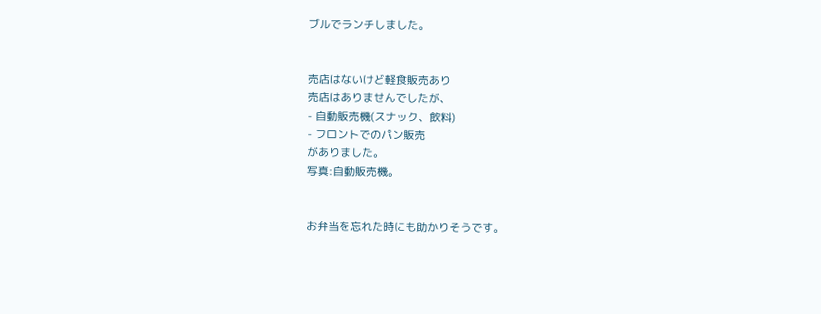ブルでランチしました。


売店はないけど軽食販売あり
売店はありませんでしたが、
- 自動販売機(スナック、飲料)
- フロントでのパン販売
がありました。
写真:自動販売機。


お弁当を忘れた時にも助かりそうです。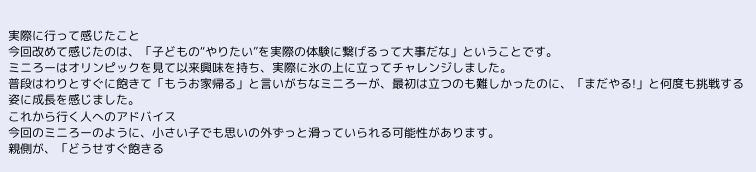実際に行って感じたこと
今回改めて感じたのは、「子どもの“やりたい”を実際の体験に繋げるって大事だな」ということです。
ミニろーはオリンピックを見て以来興味を持ち、実際に氷の上に立ってチャレンジしました。
普段はわりとすぐに飽きて「もうお家帰る」と言いがちなミニろーが、最初は立つのも難しかったのに、「まだやる!」と何度も挑戦する姿に成長を感じました。
これから行く人へのアドバイス
今回のミニろーのように、小さい子でも思いの外ずっと滑っていられる可能性があります。
親側が、「どうせすぐ飽きる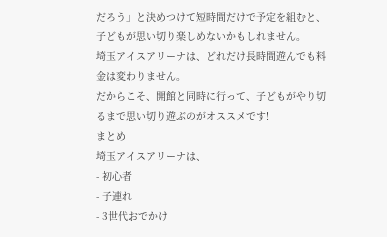だろう」と決めつけて短時間だけで予定を組むと、子どもが思い切り楽しめないかもしれません。
埼玉アイスアリーナは、どれだけ長時間遊んでも料金は変わりません。
だからこそ、開館と同時に行って、子どもがやり切るまで思い切り遊ぶのがオススメです!
まとめ
埼玉アイスアリーナは、
- 初心者
- 子連れ
- 3世代おでかけ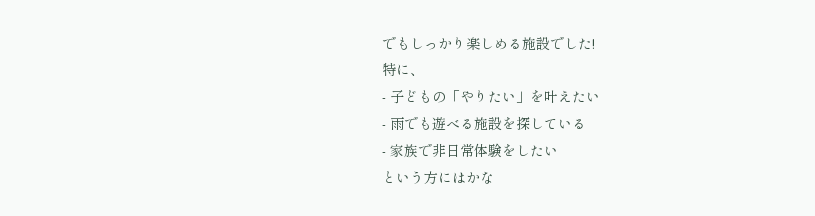でもしっかり楽しめる施設でした!
特に、
- 子どもの「やりたい」を叶えたい
- 雨でも遊べる施設を探している
- 家族で非日常体験をしたい
という方にはかな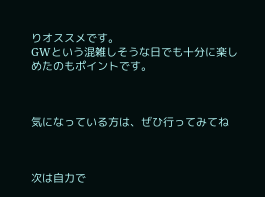りオススメです。
GWという混雑しそうな日でも十分に楽しめたのもポイントです。



気になっている方は、ぜひ行ってみてね



次は自力で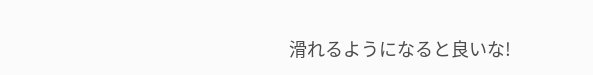滑れるようになると良いな!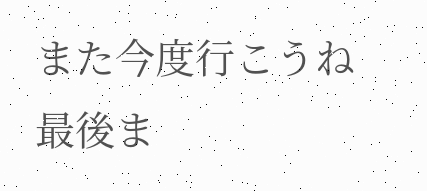また今度行こうね
最後ま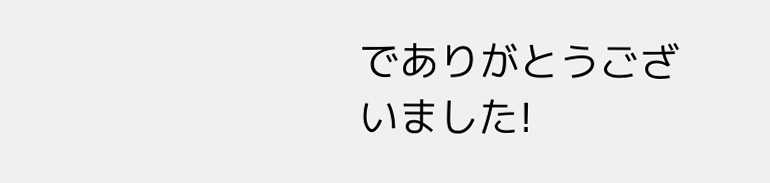でありがとうございました!